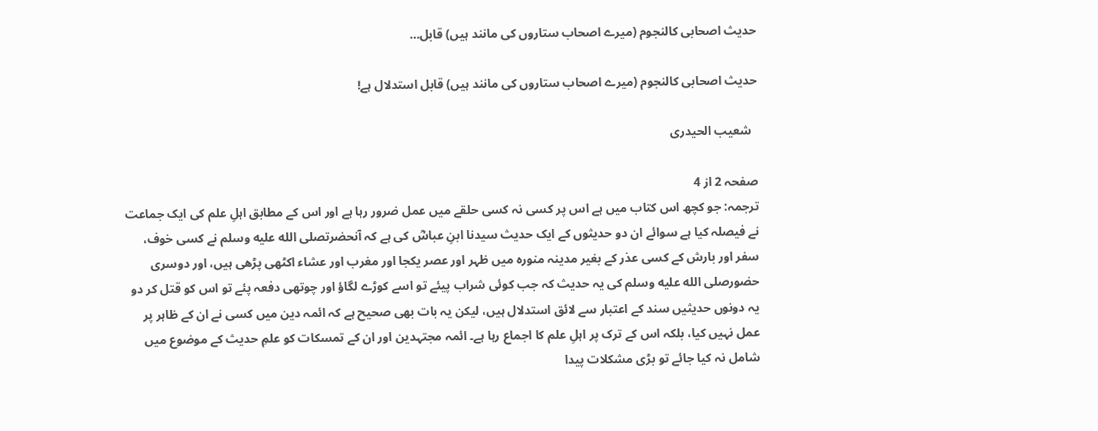حدیث اصحابی کالنجوم (میرے اصحاب ستاروں کی مانند ہیں) قابل…

حدیث اصحابی کالنجوم (میرے اصحاب ستاروں کی مانند ہیں) قابل استدلال ہے!

  شعیب الحیدری

صفحہ 2 از 4
ترجمہ: جو کچھ اس کتاب میں ہے اس پر کسی نہ کسی حلقے میں عمل ضرور رہا ہے اور اس کے مطابق اہلِ علم کی ایک جماعت نے فیصلہ کیا ہے سوائے ان دو حدیثوں کے ایک حدیث سیدنا ابنِ عباسؓ کی ہے کہ آنحضرتصلى الله عليه وسلم نے کسی خوف، سفر اور بارش کے کسی عذر کے بغیر مدینہ منورہ میں ظہر اور عصر یکجا اور مغرب اور عشاء اکٹھی پڑھی ہیں، اور دوسری حضورصلى الله عليه وسلم کی یہ حدیث کہ جب کوئی شراب پیئے تو اسے کوڑے لگاؤ اور چوتھی دفعہ پئے تو اس کو قتل کر دو یہ دونوں حدیثیں سند کے اعتبار سے لائق استدلال ہیں، لیکن یہ بات بھی صحیح ہے کہ ائمہ دین میں کسی نے ان کے ظاہر پر عمل نہیں کیا، بلکہ اس کے ترک پر اہلِ علم کا اجماع رہا ہے۔ ائمہ مجتہدین اور ان کے تمسکات کو علمِ حدیث کے موضوع میں شامل نہ کیا جائے تو بڑی مشکلات پیدا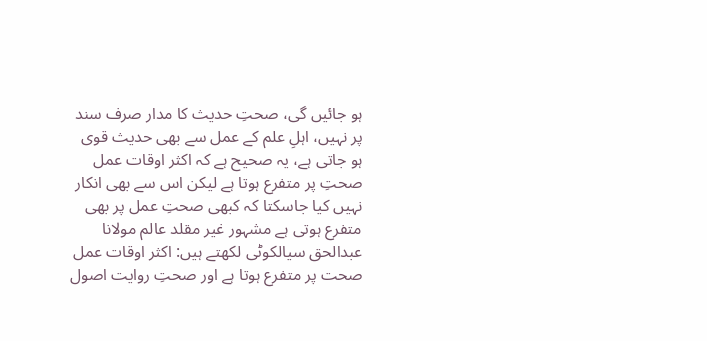ہو جائیں گی، صحتِ حدیث کا مدار صرف سند پر نہیں، اہلِ علم کے عمل سے بھی حدیث قوی ہو جاتی ہے، یہ صحیح ہے کہ اکثر اوقات عمل صحتِ پر متفرع ہوتا ہے لیکن اس سے بھی انکار نہیں کیا جاسکتا کہ کبھی صحتِ عمل پر بھی متفرع ہوتی ہے مشہور غیر مقلد عالم مولانا عبدالحق سیالکوٹی لکھتے ہیں: اکثر اوقات عمل صحت پر متفرع ہوتا ہے اور صحتِ روایت اصول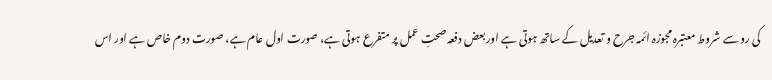کی رو سے شروط معتبرہ مجوزہ ائمہ جرح و تعدیل کے ساتھ ہوتی ہے اور بعض دفعہ صحتِ عمل پر متفرع ہوتی ہے، صورت اول عام ہے، صورت دوم خاص ہے اور اس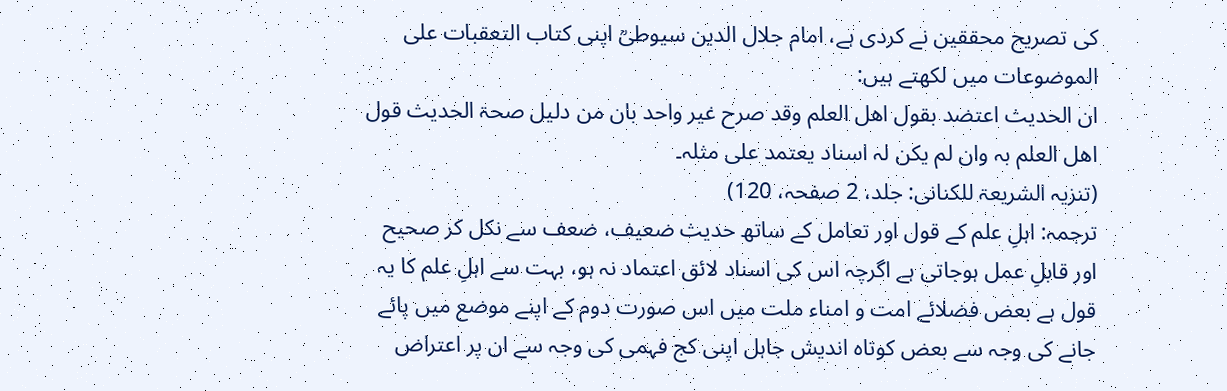کی تصریح محققین نے کردی ہے، امام جلال الدین سیوطیؒ اپنی کتاب التعقبات علی الموضوعات میں لکھتے ہیں:
ان الحدیث اعتضد بقول اھل العلم وقد صرح غیر واحد بان من دلیل صحۃ الحدیث قول اھل العلم بہ وان لم یکن لہ اسناد یعتمد علی مثلہ۔
(تنزیہ الشریعۃ للکنانی: جلد، 2 صفحہ، 120)
ترجمہ: اہلِ علم کے قول اور تعامل کے ساتھ حدیث ضعیف، ضعف سے نکل کر صحیح اور قابلِ عمل ہوجاتی ہے اگرچہ اس کی اسناد لائق اعتماد نہ ہو، بہت سے اہلِ علم کا یہ قول ہے بعض فضلائے امت و امناء ملت میں اس صورت دوم کے اپنے موضع میں پائے جانے کی وجہ سے بعض کوتاہ اندیش جاہل اپنی کج فہمی کی وجہ سے ان پر اعتراض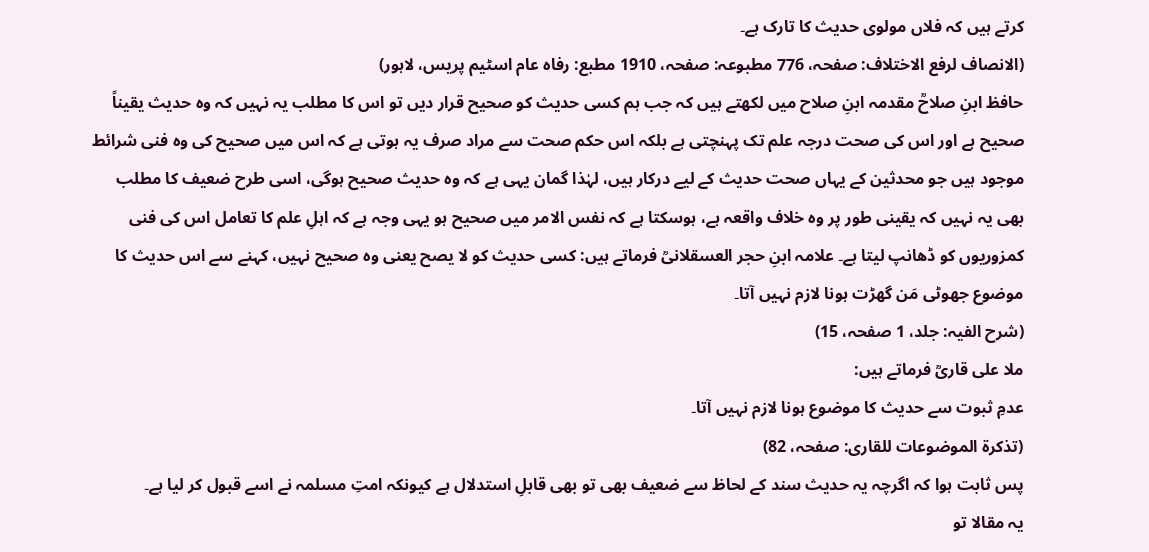کرتے ہیں کہ فلاں مولوی حدیث کا تارک ہے۔
(الانصاف لرفع الاختلاف: صفحہ، 776 مطبوعہ: صفحہ، 1910 مطبع: رفاہ عام اسٹیم پریس، لاہور)
حافظ ابنِ صلاحؒ مقدمہ ابنِ صلاح میں لکھتے ہیں کہ جب ہم کسی حدیث کو صحیح قرار دیں تو اس کا مطلب یہ نہیں کہ وہ حدیث یقیناً صحیح ہے اور اس کی صحت درجہ علم تک پہنچتی ہے بلکہ اس حکم صحت سے مراد صرف یہ ہوتی ہے کہ اس میں صحیح کی وہ فنی شرائط موجود ہیں جو محدثین کے یہاں صحت حدیث کے لیے درکار ہیں، لہٰذا گمان یہی ہے کہ وہ حدیث صحیح ہوگی، اسی طرح ضعیف کا مطلب بھی یہ نہیں کہ یقینی طور پر وہ خلاف واقعہ ہے، ہوسکتا ہے کہ نفس الامر میں صحیح ہو یہی وجہ ہے کہ اہلِ علم کا تعامل اس کی فنی کمزوریوں کو ڈھانپ لیتا ہے۔ علامہ ابنِ حجر العسقلانیؒ فرماتے ہیں: کسی حدیث کو لا یصح یعنی وہ صحیح نہیں، کہنے سے اس حدیث کا موضوع جھوٹی مَن گھڑت ہونا لازم نہیں آتا۔
(شرح الفیہ: جلد، 1 صفحہ، 15)
ملا علی قاریؒ فرماتے ہیں:
عدمِ ثبوت سے حدیث کا موضوع ہونا لازم نہیں آتا۔
(تذكرة الموضوعات للقاری: صفحہ، 82)
پس ثابت ہوا کہ اگرچہ یہ حدیث سند کے لحاظ سے ضعیف بھی تو بھی قابلِ استدلال ہے کیونکہ امتِ مسلمہ نے اسے قبول کر لیا ہے۔
یہ مقالا تو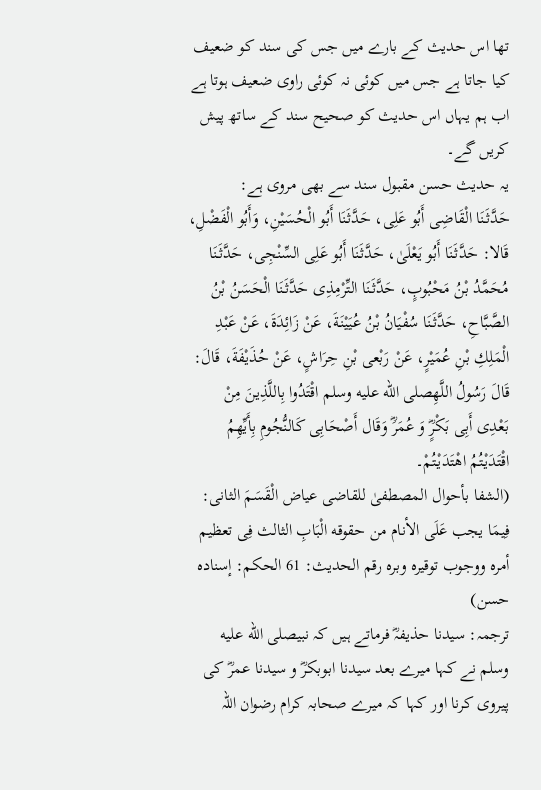تھا اس حدیث کے بارے میں جس کی سند کو ضعیف کیا جاتا ہے جس میں کوئی نہ کوئی راوی ضعیف ہوتا ہے اب ہم یہاں اس حدیث کو صحیح سند کے ساتھ پیش کریں گے۔
یہ حدیث حسن مقبول سند سے بھی مروی ہے:
حَدَّثَنَا الْقَاضِی أَبُو عَلِی، حَدَّثَنَا أَبُو الْحُسَيْنِ، وَأَبُو الْفَضْلِ، قَالا: حَدَّثَنَا أَبُو يَعْلَىٰ، حَدَّثَنَا أَبُو عَلِی السِّنْجِی، حَدَّثَنَا مُحَمَّدُ بْنُ مَحْبُوبٍ، حَدَّثَنَا التِّرْمِذِی حَدَّثَنَا الْحَسَنُ بْنُ الصَّبَّاحِ، حَدَّثَنَا سُفْيَانُ بْنُ عُيَيْنَةَ، عَنْ زَائِدَةَ، عَنْ عَبْدِ الْمَلِكِ بْنِ عُمَيْرٍ، عَنْ رَبْعی بْنِ حِرَاشٍ، عَنْ حُذَيْفَةَ، قَالَ: قَالَ رَسُولُ اللَّهِصلى الله عليه وسلم اقْتَدُوا بِاللَّذِينَ مِنْ بَعْدِی أَبِی بَكْرٍؓ وَ عُمَرَؓ وَقَال أَصْحَابِی كَالنُّجُومِ بِأَيِّهِمُ اقْتَدَيْتُمُ اهْتَدَيْتُمْ۔
(الشفا بأحوال المصطفىٰ للقاضی عياض الْقَسَمَ الثانی: فِيمَا يجب عَلَى الأنام من حقوقه الْبَابِ الثالث فِی تعظيم أمره ووجوب توقيره وبره رقم الحديث: 61 الحكم: إسناده حسن)
ترجمہ: سیدنا حذیفہؓ فرماتے ہیں کہ نبیصلى الله عليه وسلم نے کہا میرے بعد سیدنا ابوبکرؓ و سیدنا عمرؓ کی پیروی کرنا اور کہا کہ میرے صحابہ کرام رضوان اللہ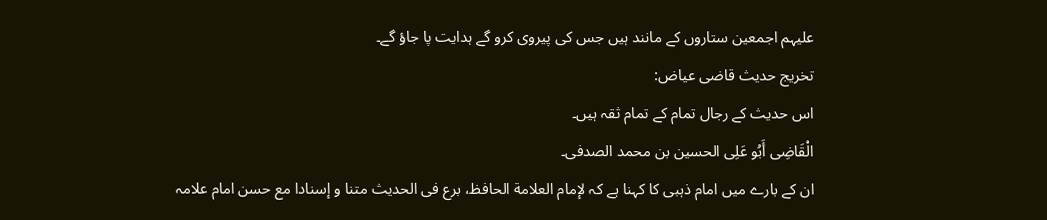علیہم اجمعین ستاروں کے مانند ہیں جس کی پیروی کرو گے ہدایت پا جاؤ گے۔
تخریج حدیث قاضی عیاض:
اس حدیث کے رجال تمام کے تمام ثقہ ہیں۔
الْقَاضِی أَبُو عَلِی الحسين بن محمد الصدفی۔
ان کے بارے میں امام ذہبی کا کہنا ہے کہ لإمام العلامة الحافظ، برع فی الحديث متنا و إسنادا مع حسن امام علامہ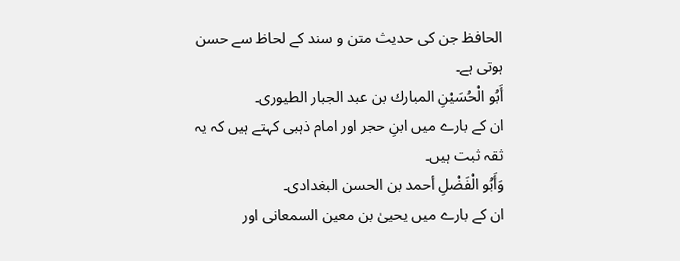الحافظ جن کی حدیث متن و سند کے لحاظ سے حسن ہوتی ہے۔
أَبُو الْحُسَيْنِ المبارك بن عبد الجبار الطيوری۔
ان کے بارے میں ابنِ حجر اور امام ذہبی کہتے ہیں کہ یہ ثقہ ثبت ہیں۔
وَأَبُو الْفَضْلِ أحمد بن الحسن البغدادی۔
ان کے بارے میں یحییٰ بن معین السمعانی اور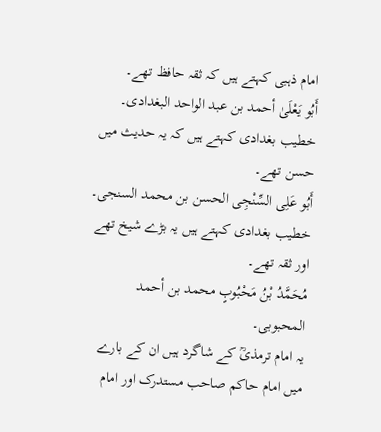امام ذہبی کہتے ہیں کہ ثقہ حافظ تھے۔
أَبُو يَعْلَىٰ أحمد بن عبد الواحد البغدادی۔
خطیب بغدادی کہتے ہیں کہ یہ حدیث میں حسن تھے۔
أَبُو عَلِی السِّنْجِی الحسن بن محمد السنجی۔
خطیب بغدادی کہتے ہیں یہ بڑے شیخ تھے اور ثقہ تھے۔
مُحَمَّدُ بْنُ مَحْبُوبٍ محمد بن أحمد المحبوبی۔
یہ امام ترمذیؒ کے شاگرد ہیں ان کے بارے میں امام حاکم صاحب مستدرک اور امام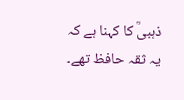ذہبیؒ کا کہنا ہے کہ یہ ثقہ حافظ تھے۔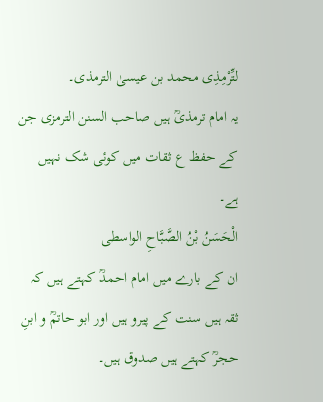لتِّرْمِذِی محمد بن عيسىٰ الترمذی۔
یہ امام ترمذیؒ ہیں صاحب السنن الترمزی جن کے حفظ ع ثقات میں کوئی شک نہیں ہے۔
الْحَسَنُ بْنُ الصَّبَّاحِ الواسطی
ان کے بارے میں امام احمدؒ کہتے ہیں کہ ثقہ ہیں سنت کے پیرو ہیں اور ابو حاتمؒ و ابنِ حجرؒ کہتے ہیں صدوق ہیں۔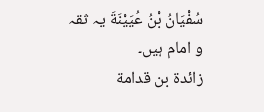سُفْيَانُ بْنُ عُيَيْنَةَ یہ ثقہ و امام ہیں۔
زائدة بن قدامة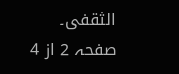الثقفی۔
صفحہ 2 از 4